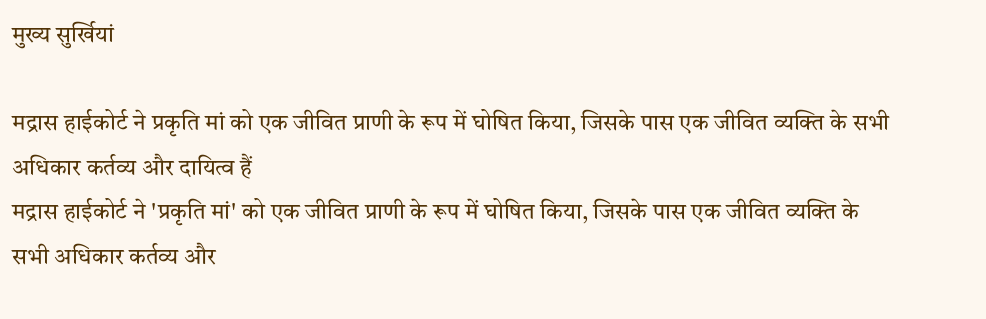मुख्य सुर्खियां

मद्रास हाईकोर्ट ने प्रकृति मां को एक जीवित प्राणी के रूप में घोषित किया, जिसके पास एक जीवित व्यक्ति के सभी अधिकार कर्तव्य और दायित्व हैं
मद्रास हाईकोर्ट ने 'प्रकृति मां' को एक जीवित प्राणी के रूप में घोषित किया, जिसके पास एक जीवित व्यक्ति के सभी अधिकार कर्तव्य और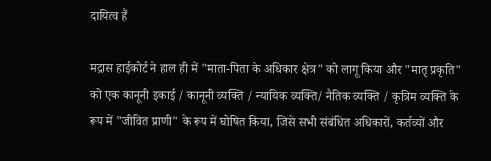दायित्व हैं

मद्रास हाईकोर्ट ने हाल ही में "माता-पिता के अधिकार क्षेत्र" को लागू किया और "मातृ प्रकृति" को एक कानूनी इकाई / कानूनी व्यक्ति / न्यायिक व्यक्ति/ नैतिक व्यक्ति / कृत्रिम व्यक्ति के रूप में "जीवित प्राणी" के रूप में घोषित किया, जिसे सभी संबंधित अधिकारों, कर्तव्यों और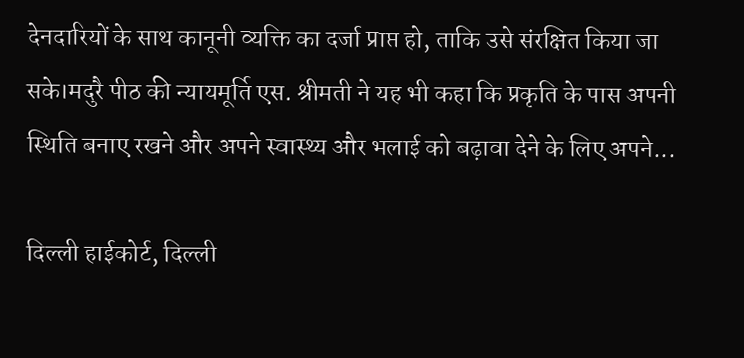देनदारियों के साथ कानूनी व्यक्ति का दर्जा प्राप्त हो, ताकि उसे संरक्षित किया जा सके।मदुरै पीठ की न्यायमूर्ति एस. श्रीमती ने यह भी कहा कि प्रकृति के पास अपनी स्थिति बनाए रखने और अपने स्वास्थ्य और भलाई को बढ़ावा देने के लिए अपने...

दिल्ली हाईकोर्ट, दिल्ली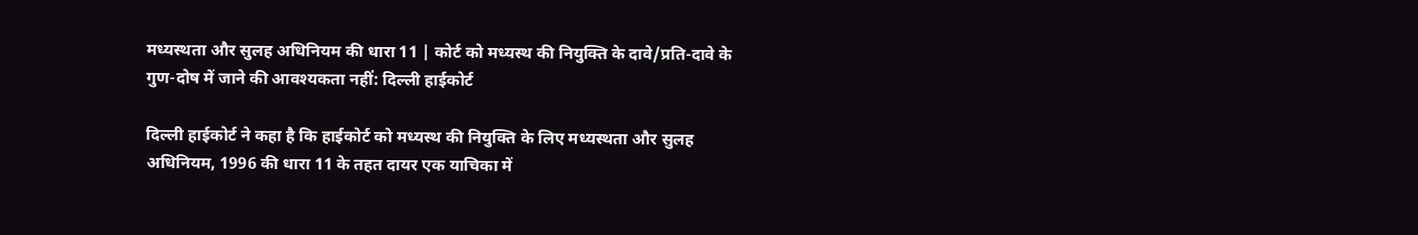मध्यस्थता और सुलह अधिनियम की धारा 11 | कोर्ट को मध्यस्थ की नियुक्ति के दावे/प्रति-दावे के गुण-दोष में जाने की आवश्यकता नहीं: दिल्ली हाईकोर्ट

दिल्ली हाईकोर्ट ने कहा है कि हाईकोर्ट को मध्यस्‍थ की नियुक्त‌ि के लिए मध्यस्थता और सुलह अधिनियम, 1996 की धारा 11 के तहत दायर एक याचिका में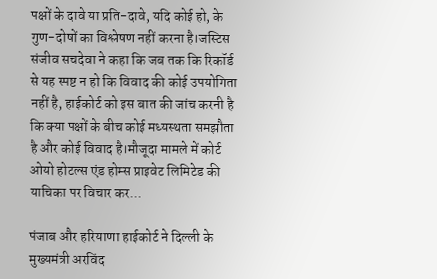पक्षों के दावे या प्रति-दावे, यदि कोई हो, के गुण-दोषों का विश्लेषण नहीं करना है।जस्टिस संजीव सचदेवा ने कहा कि जब तक कि रिकॉर्ड से यह स्पष्ट न हो कि विवाद की कोई उपयोगिता नहीं है, हाईकोर्ट को इस बात की जांच करनी है कि क्या पक्षों के बीच कोई मध्यस्थता समझौता है और कोई विवाद है।मौजूदा मामले में कोर्ट ओयो होटल्स एंड होम्स प्राइवेट लिमिटेड की याचिका पर विचार कर...

पंजाब और हरियाणा हाईकोर्ट ने दिल्ली के मुख्यमंत्री अरविंद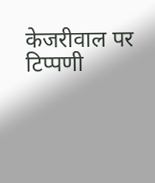केजरीवाल पर टिप्पणी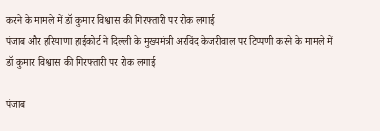करने के मामले में डॉ कुमार विश्वास की गिरफ्तारी पर रोक लगाई
पंजाब और हरियाणा हाईकोर्ट ने दिल्ली के मुख्यमंत्री अरविंद केजरीवाल पर टिप्पणी करने के मामले में डॉ कुमार विश्वास की गिरफ्तारी पर रोक लगाई

पंजाब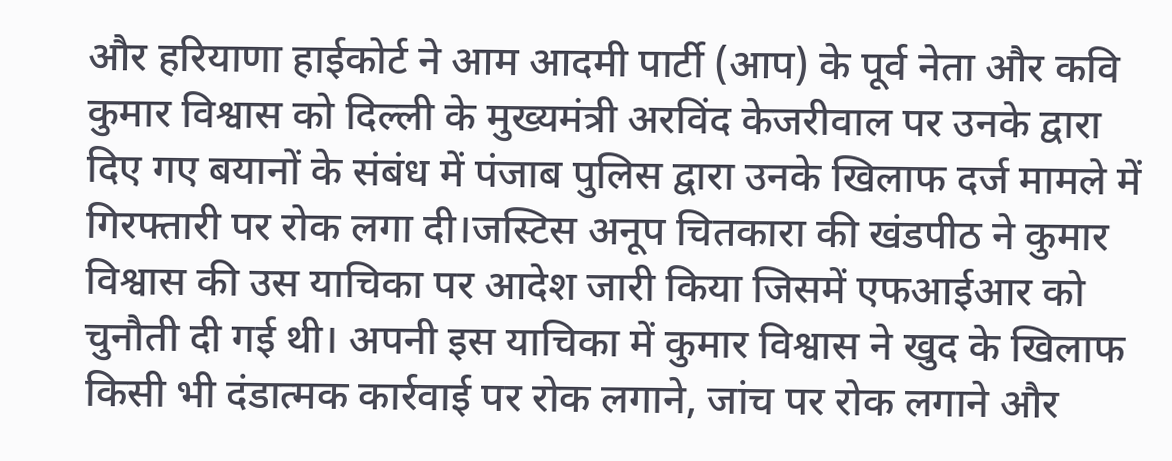और हरियाणा हाईकोर्ट ने आम आदमी पार्टी (आप) के पूर्व नेता और कवि कुमार विश्वास को दिल्ली के मुख्यमंत्री अरविंद केजरीवाल पर उनके द्वारा दिए गए बयानों के संबंध में पंजाब पुलिस द्वारा उनके खिलाफ दर्ज मामले में गिरफ्तारी पर रोक लगा दी।जस्टिस अनूप चितकारा की खंडपीठ ने कुमार विश्वास की उस याचिका पर आदेश जारी किया जिसमें एफआईआर को चुनौती दी गई थी। अपनी इस याचिका में कुमार विश्वास ने खुद के खिलाफ किसी भी दंडात्मक कार्रवाई पर रोक लगाने, जांच पर रोक लगाने और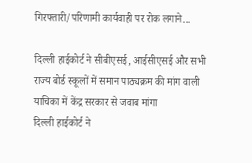गिरफ्तारी/परिणामी कार्यवाही पर रोक लगाने...

दिल्ली हाईकोर्ट ने सीबीएसई, आईसीएसई और सभी राज्य बोर्ड स्कूलों में समान पाठ्यक्रम की मांग वाली याचिका में केंद्र सरकार से जवाब मांगा
दिल्ली हाईकोर्ट ने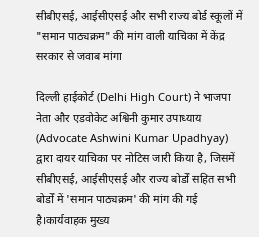सीबीएसई, आईसीएसई और सभी राज्य बोर्ड स्कूलों में "समान पाठ्यक्रम" की मांग वाली याचिका में केंद्र सरकार से जवाब मांगा

दिल्ली हाईकोर्ट (Delhi High Court) ने भाजपा नेता और एडवोकेट अश्विनी कुमार उपाध्याय (Advocate Ashwini Kumar Upadhyay) द्वारा दायर याचिका पर नोटिस जारी किया है, जिसमें सीबीएसई, आईसीएसई और राज्य बोर्डों सहित सभी बोर्डों में 'समान पाठ्यक्रम' की मांग की गई है।कार्यवाहक मुख्य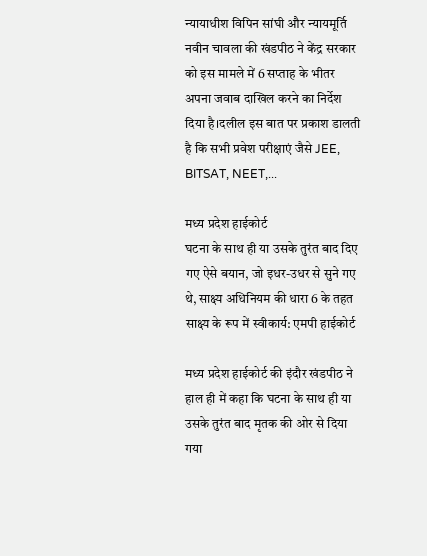न्यायाधीश विपिन सांघी और न्यायमूर्ति नवीन चावला की खंडपीठ ने केंद्र सरकार को इस मामले में 6 सप्ताह के भीतर अपना जवाब दाखिल करने का निर्देश दिया है।दलील इस बात पर प्रकाश डालती है कि सभी प्रवेश परीक्षाएं जैसे JEE, BITSAT, NEET,...

मध्य प्रदेश हाईकोर्ट
घटना के साथ ही या उसके तुरंत बाद ‌‌दिए गए ऐसे बयान, जो इधर-उधर से सुने गए थे, साक्ष्य अधिनियम की धारा 6 के तहत साक्ष्य के रूप में स्वीकार्य: एमपी हाईकोर्ट

मध्य प्रदेश हाईकोर्ट की इंदौर खंडपीठ ने हाल ही में कहा कि घटना के साथ ही या उसके तुरंत बाद मृतक की ओर से दिया गया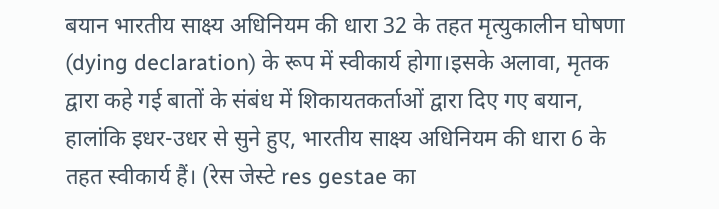बयान भारतीय साक्ष्य अधिनियम की धारा 32 के तहत मृत्युकालीन घोषणा (dying declaration) के रूप में स्वीकार्य होगा।इसके अलावा, मृतक द्वारा कहे गई बातों के संबंध में शिकायतकर्ताओं द्वारा दिए गए बयान, हालांकि इधर-उधर से सुने हुए, भारतीय साक्ष्य अधिनियम की धारा 6 के तहत स्वीकार्य हैं। (रेस जेस्टे res gestae का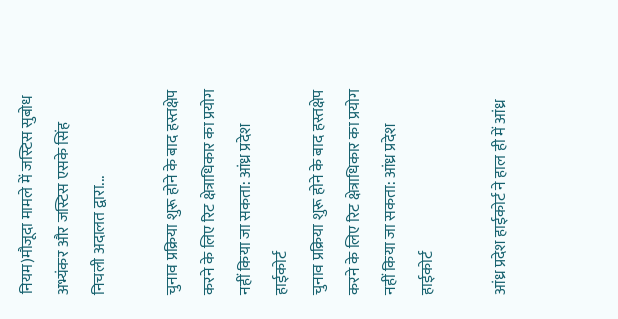नियम)मौजूदा मामले में जस्टिस सुबोध अभ्यंकर और जस्टिस एसके सिंह निचली अदालत द्वारा...

चुनाव प्रक्रिया शुरू होने के बाद हस्तक्षेप करने के लिए रिट क्षेत्राधिकार का प्रयोग नहीं किया जा सकता: आंध्र प्रदेश हाईकोर्ट
चुनाव प्रक्रिया शुरू होने के बाद हस्तक्षेप करने के लिए रिट क्षेत्राधिकार का प्रयोग नहीं किया जा सकता: आंध्र प्रदेश हाईकोर्ट

आंध्र प्रदेश हाईकोर्ट ने हाल ही में आंध्र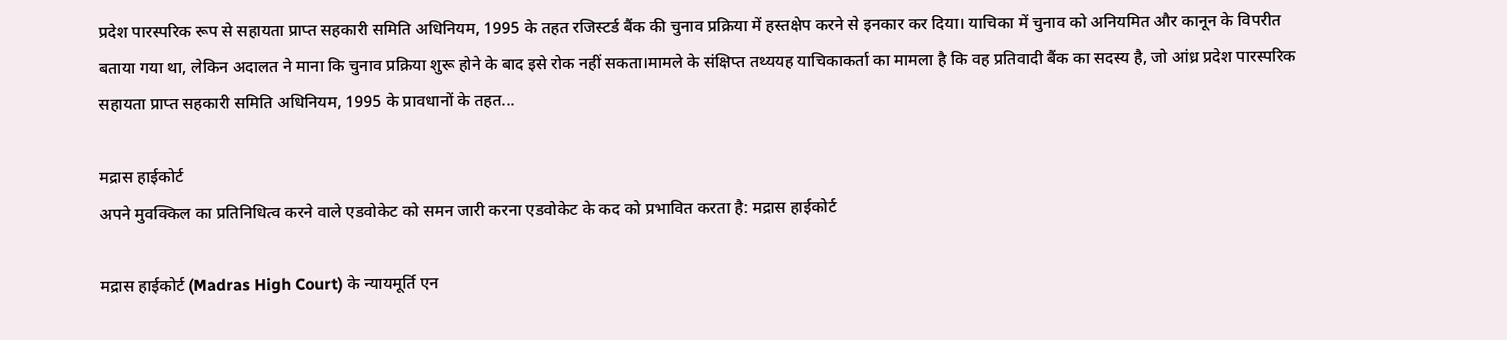प्रदेश पारस्परिक रूप से सहायता प्राप्त सहकारी समिति अधिनियम, 1995 के तहत रजिस्टर्ड बैंक की चुनाव प्रक्रिया में हस्तक्षेप करने से इनकार कर दिया। याचिका में चुनाव को अनियमित और कानून के विपरीत बताया गया था, लेकिन अदालत ने माना कि चुनाव प्रक्रिया शुरू होने के बाद इसे रोक नहीं सकता।मामले के संक्षिप्त तथ्ययह याचिकाकर्ता का मामला है कि वह प्रतिवादी बैंक का सदस्य है, जो आंध्र प्रदेश पारस्परिक सहायता प्राप्त सहकारी समिति अधिनियम, 1995 के प्रावधानों के तहत...

मद्रास हाईकोर्ट
अपने मुवक्किल का प्रतिनिधित्व करने वाले एडवोकेट को समन जारी करना एडवोकेट के कद को प्रभावित करता है: मद्रास हाईकोर्ट

मद्रास हाईकोर्ट (Madras High Court) के न्यायमूर्ति एन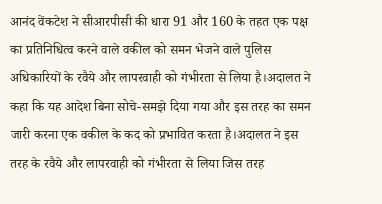आनंद वेंकटेश ने सीआरपीसी की धारा 91 और 160 के तहत एक पक्ष का प्रतिनिधित्व करने वाले वकील को समन भेजने वाले पुलिस अधिकारियों के रवैये और लापरवाही को गंभीरता से लिया है।अदालत ने कहा कि यह आदेश बिना सोचे-समझे दिया गया और इस तरह का समन जारी करना एक वकील के कद को प्रभावित करता है।अदालत ने इस तरह के रवैये और लापरवाही को गंभीरता से लिया जिस तरह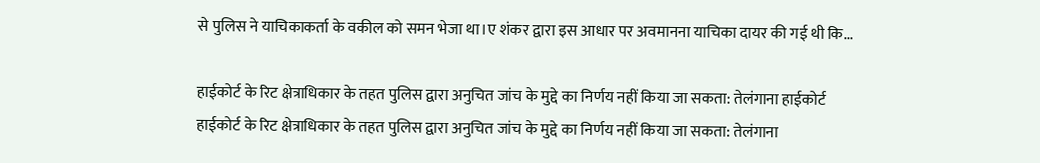से पुलिस ने याचिकाकर्ता के वकील को समन भेजा था।ए शंकर द्वारा इस आधार पर अवमानना याचिका दायर की गई थी कि...

हाईकोर्ट के रिट क्षेत्राधिकार के तहत पुलिस द्वारा अनुचित जांच के मुद्दे का निर्णय नहीं किया जा सकता: तेलंगाना हाईकोर्ट
हाईकोर्ट के रिट क्षेत्राधिकार के तहत पुलिस द्वारा अनुचित जांच के मुद्दे का निर्णय नहीं किया जा सकता: तेलंगाना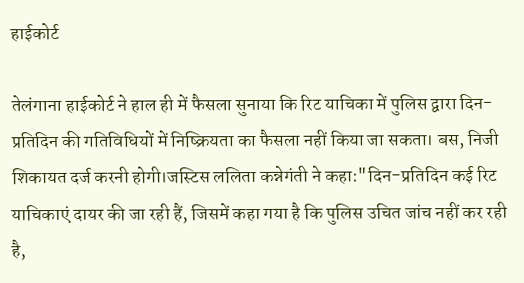हाईकोर्ट

तेलंगाना हाईकोर्ट ने हाल ही में फैसला सुनाया कि रिट याचिका में पुलिस द्वारा दिन-प्रतिदिन की गतिविधियों में निष्क्रियता का फैसला नहीं किया जा सकता। बस, निजी शिकायत दर्ज करनी होगी।जस्टिस ललिता कन्नेगंती ने कहा:"दिन-प्रतिदिन कई रिट याचिकाएं दायर की जा रही हैं, जिसमें कहा गया है कि पुलिस उचित जांच नहीं कर रही है,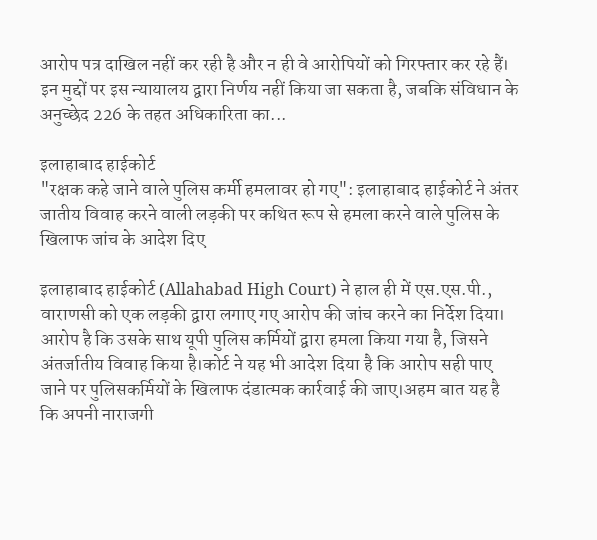आरोप पत्र दाखिल नहीं कर रही है और न ही वे आरोपियों को गिरफ्तार कर रहे हैं। इन मुद्दों पर इस न्यायालय द्वारा निर्णय नहीं किया जा सकता है, जबकि संविधान के अनुच्छेद 226 के तहत अधिकारिता का...

इलाहाबाद हाईकोर्ट
"रक्षक कहे जाने वाले पुलिस कर्मी हमलावर हो गए": इलाहाबाद हाईकोर्ट ने अंतर जातीय विवाह करने वाली लड़की पर कथित रूप से हमला करने वाले पुलिस के खिलाफ जांच के आदेश दिए

इलाहाबाद हाईकोर्ट (Allahabad High Court) ने हाल ही में एस.एस.पी., वाराणसी को एक लड़की द्वारा लगाए गए आरोप की जांच करने का निर्देश दिया। आरोप है कि उसके साथ यूपी पुलिस कर्मियों द्वारा हमला किया गया है, जिसने अंतर्जातीय विवाह किया है।कोर्ट ने यह भी आदेश दिया है कि आरोप सही पाए जाने पर पुलिसकर्मियों के खिलाफ दंडात्मक कार्रवाई की जाए।अहम बात यह है कि अपनी नाराजगी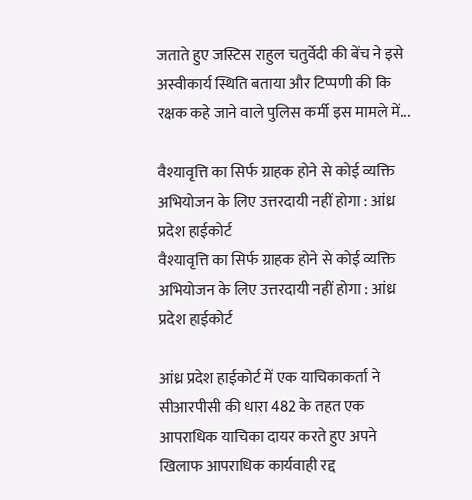जताते हुए जस्टिस राहुल चतुर्वेदी की बेंच ने इसे अस्वीकार्य स्थिति बताया और टिप्पणी की कि रक्षक कहे जाने वाले पुलिस कर्मी इस मामले में...

वैश्यावृत्ति का सिर्फ ग्राहक होने से कोई व्यक्ति अभियोजन के लिए उत्तरदायी नहीं होगा : आंध्र प्रदेश हाईकोर्ट
वैश्यावृत्ति का सिर्फ ग्राहक होने से कोई व्यक्ति अभियोजन के लिए उत्तरदायी नहीं होगा : आंध्र प्रदेश हाईकोर्ट

आंध्र प्रदेश हाईकोर्ट में एक याचिकाकर्ता ने सीआरपीसी की धारा 482 के तहत एक आपराधिक याचिका दायर करते हुए अपने खिलाफ आपराधिक कार्यवाही रद्द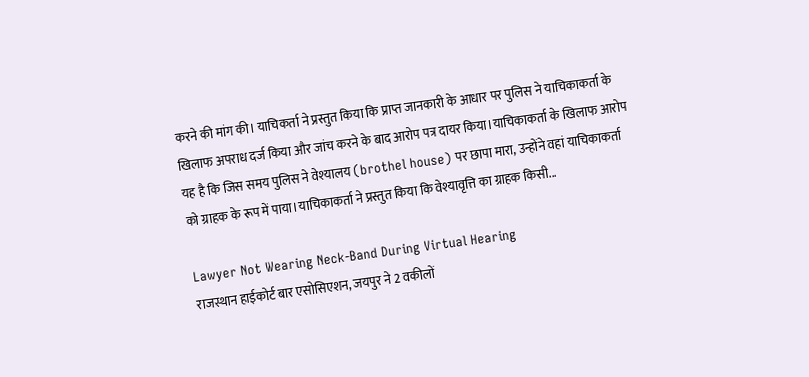करने की मांग की। याचिकर्ता ने प्रस्तुत किया कि प्राप्त जानकारी के आधार पर पुलिस ने याचिकाकर्ता के खिलाफ अपराध दर्ज किया और जांच करने के बाद आरोप पत्र दायर किया।याचिकाकर्ता के खिलाफ आरोप यह है कि जिस समय पुलिस ने वेश्यालय (brothel house) पर छापा मारा, उन्होंने वहां याचिकाकर्ता को ग्राहक के रूप में पाया।याचिकाकर्ता ने प्रस्तुत किया कि वेश्यावृत्ति का ग्राहक किसी...

Lawyer Not Wearing Neck-Band During Virtual Hearing
राजस्थान हाईकोर्ट बार एसोसिएशन, जयपुर ने 2 वकीलों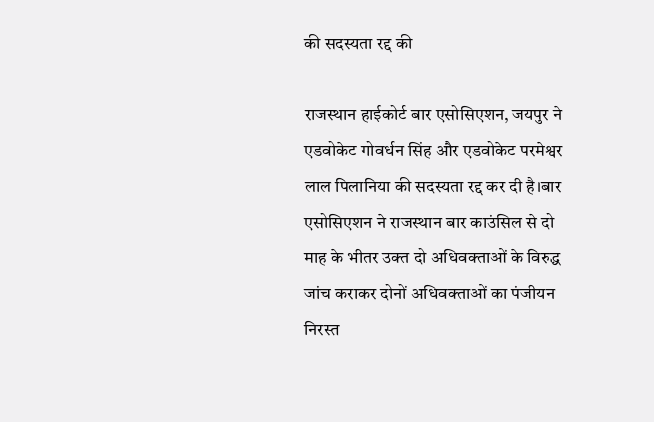की सदस्यता रद्द की

राजस्थान हाईकोर्ट बार एसोसिएशन, जयपुर ने एडवोकेट गोवर्धन सिंह और एडवोकेट परमेश्वर लाल पिलानिया की सदस्यता रद्द कर दी है।बार एसोसिएशन ने राजस्थान बार काउंसिल से दो माह के भीतर उक्त दो अधिवक्ताओं के विरुद्ध जांच कराकर दोनों अधिवक्ताओं का पंजीयन निरस्त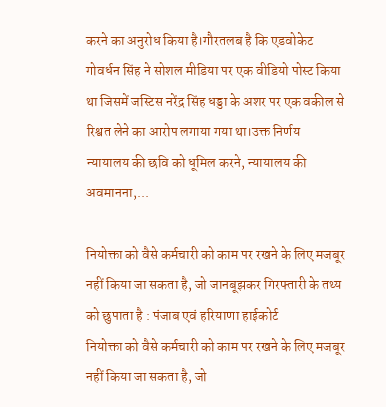करने का अनुरोध किया है।गौरतलब है कि एडवोकेट गोवर्धन सिंह ने सोशल मीडिया पर एक वीडियो पोस्ट किया था जिसमें जस्टिस नरेंद्र सिंह धड्डा के अशर पर एक वकील से रिश्वत लेने का आरोप लगाया गया था।उक्त निर्णय न्यायालय की छवि को धूमिल करने, न्यायालय की अवमानना,...

नियोक्ता को वैसे कर्मचारी को काम पर रखने के लिए मजबूर नहीं किया जा सकता है, जो जानबूझकर गिरफ्तारी के तथ्य को छुपाता है : पंजाब एवं हरियाणा हाईकोर्ट
नियोक्ता को वैसे कर्मचारी को काम पर रखने के लिए मजबूर नहीं किया जा सकता है, जो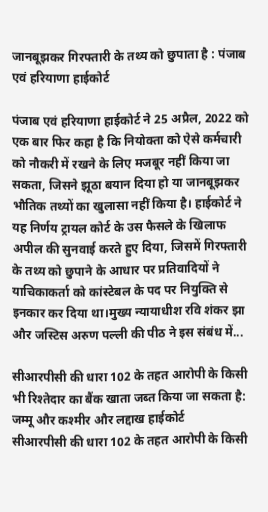जानबूझकर गिरफ्तारी के तथ्य को छुपाता है : पंजाब एवं हरियाणा हाईकोर्ट

पंजाब एवं हरियाणा हाईकोर्ट ने 25 अप्रैल, 2022 को एक बार फिर कहा है कि नियोक्ता को ऐसे कर्मचारी को नौकरी में रखने के लिए मजबूर नहीं किया जा सकता, जिसने झूठा बयान दिया हो या जानबूझकर भौतिक तथ्यों का खुलासा नहीं किया है। हाईकोर्ट ने यह निर्णय ट्रायल कोर्ट के उस फैसले के खिलाफ अपील की सुनवाई करते हुए दिया, जिसमें गिरफ्तारी के तथ्य को छुपाने के आधार पर प्रतिवादियों ने याचिकाकर्ता को कांस्टेबल के पद पर नियुक्ति से इनकार कर दिया था।मुख्य न्यायाधीश रवि शंकर झा और जस्टिस अरुण पल्ली की पीठ ने इस संबंध में...

सीआरपीसी की धारा 102 के तहत आरोपी के किसी भी रिश्तेदार का बैंक खाता जब्त किया जा सकता है: जम्मू और कश्मीर और लद्दाख हाईकोर्ट
सीआरपीसी की धारा 102 के तहत आरोपी के किसी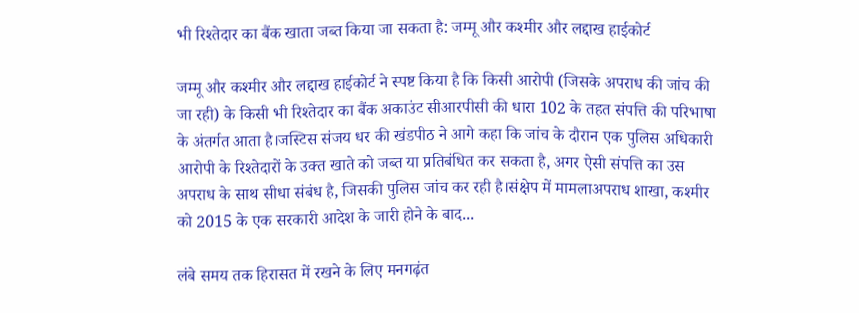भी रिश्तेदार का बैंक खाता जब्त किया जा सकता है: जम्मू और कश्मीर और लद्दाख हाईकोर्ट

जम्मू और कश्मीर और लद्दाख हाईकोर्ट ने स्पष्ट किया है कि किसी आरोपी (जिसके अपराध की जांच की जा रही) के किसी भी रिश्तेदार का बैंक अकाउंट सीआरपीसी की धारा 102 के तहत संपत्ति की परिभाषा के अंतर्गत आता है।जस्टिस संजय धर की खंडपीठ ने आगे कहा कि जांच के दौरान एक पुलिस अधिकारी आरोपी के रिश्तेदारों के उक्त खाते को जब्त या प्रतिबंधित कर सकता है, अगर ऐसी संपत्ति का उस अपराध के साथ सीधा संबंध है, जिसकी पुलिस जांच कर रही है।संक्षेप में मामलाअपराध शाखा, कश्मीर को 2015 के एक सरकारी आदेश के जारी होने के बाद...

लंबे समय तक हिरासत में रखने के लिए मनगढ़ंत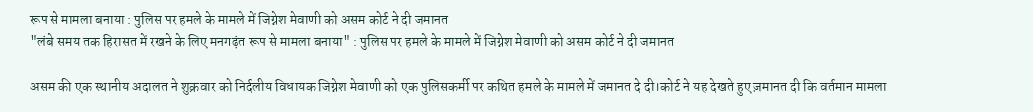रूप से मामला बनाया : पुलिस पर हमले के मामले में जिग्नेश मेवाणी को असम कोर्ट ने दी जमानत
"लंबे समय तक हिरासत में रखने के लिए मनगढ़ंत रूप से मामला बनाया" : पुलिस पर हमले के मामले में जिग्नेश मेवाणी को असम कोर्ट ने दी जमानत

असम की एक स्थानीय अदालत ने शुक्रवार को निर्दलीय विधायक जिग्नेश मेवाणी को एक पुलिसकर्मी पर कथित हमले के मामले में जमानत दे दी।कोर्ट ने यह देखते हुए ज़मानत दी कि वर्तमान मामला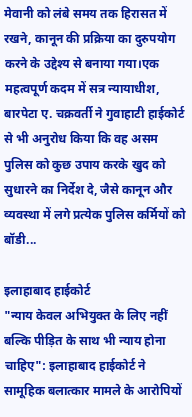मेवानी को लंबे समय तक हिरासत में रखने, कानून की प्रक्रिया का दुरुपयोग करने के उद्देश्य से बनाया गया।एक महत्वपूर्ण कदम में सत्र न्यायाधीश, बारपेटा ए. चक्रवर्ती ने गुवाहाटी हाईकोर्ट से भी अनुरोध किया कि वह असम पुलिस को कुछ उपाय करके खुद को सुधारने का निर्देश दे, जैसे कानून और व्यवस्था में लगे प्रत्येक पुलिस कर्मियों को बॉडी...

इलाहाबाद हाईकोर्ट
"न्याय केवल अभियुक्त के लिए नहीं बल्कि पीड़ित के साथ भी न्याय होना चाहिए": इलाहाबाद हाईकोर्ट ने सामूहिक बलात्कार मामले के आरोपियों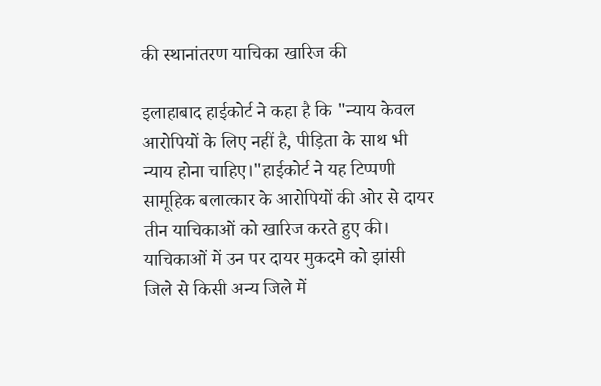की स्थानांतरण याचिका खारिज की

इलाहाबाद हाईकोर्ट ने कहा है कि "न्याय केवल आरोपियों के लिए नहीं है, पीड़िता के साथ भी न्याय होना चाहिए।"हाईकोर्ट ने यह टिप्पणी सामूहिक बलात्कार के आरोपियों की ओर से दायर तीन याचिकाओं को खारिज करते हुए की। याचिकाओं में उन पर दायर मुकदमे को झांसी जिले से किसी अन्य जिले में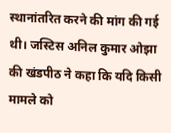स्थानांतरित करने की मांग की गई थी। जस्टिस अनिल कुमार ओझा की खंडपीठ ने कहा कि यदि किसी मामले को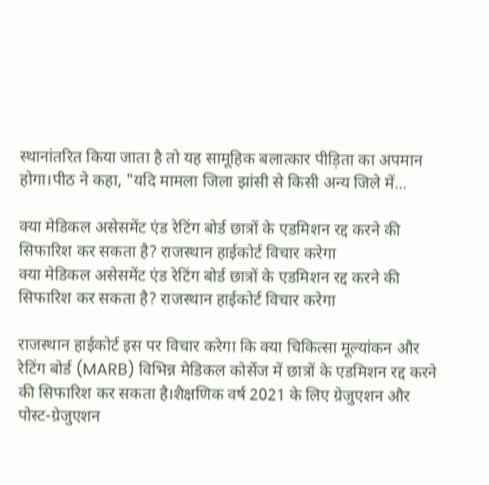स्थानांतरित किया जाता है तो यह सामूहिक बलात्कार पीड़िता का अपमान होगा।पीठ ने कहा, "यदि मामला जिला झांसी से किसी अन्य जिले में...

क्या मेडिकल असेसमेंट एंड रेटिंग बोर्ड छात्रों के एडमिशन रद्द करने की सिफारिश कर सकता है? राजस्थान हाईकोर्ट विचार करेगा
क्या मेडिकल असेसमेंट एंड रेटिंग बोर्ड छात्रों के एडमिशन रद्द करने की सिफारिश कर सकता है? राजस्थान हाईकोर्ट विचार करेगा

राजस्थान हाईकोर्ट इस पर विचार करेगा कि क्या चिकित्सा मूल्यांकन और रेटिंग बोर्ड (MARB) विभिन्न मेडिकल कोर्सेज में छात्रों के एडमिशन रद्द करने की सिफारिश कर सकता है।शैक्षणिक वर्ष 2021 के लिए ग्रेजुएशन और पोस्ट-ग्रेजुएशन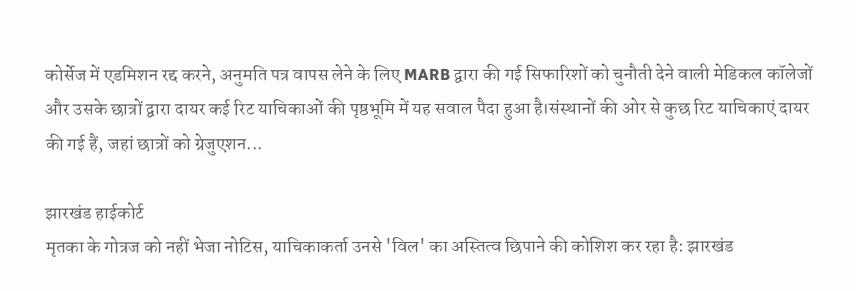कोर्सेज में एडमिशन रद्द करने, अनुमति पत्र वापस लेने के लिए MARB द्वारा की गई सिफारिशों को चुनौती देने वाली मेडिकल कॉलेजों और उसके छात्रों द्वारा दायर कई रिट याचिकाओं की पृष्ठभूमि में यह सवाल पैदा हुआ है।संस्थानों की ओर से कुछ रिट याचिकाएं दायर की गई हैं, जहां छात्रों को ग्रेजुएशन...

झारखंड हाईकोर्ट
मृतका के गोत्रज को नहीं भेजा नोटिस, याचिकाकर्ता उनसे 'विल' का अस्तित्व छिपाने की कोशिश कर रहा है: झारखंड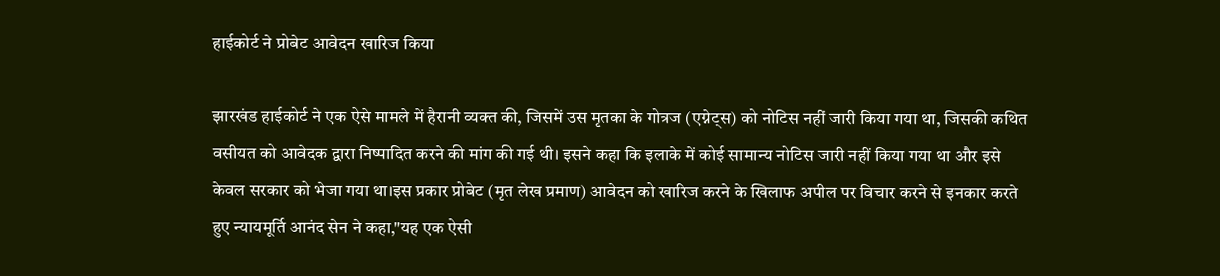हाईकोर्ट ने प्रोबेट आवेदन खारिज किया

झारखंड हाईकोर्ट ने एक ऐसे मामले में हैरानी व्यक्त की, जिसमें उस मृतका के गोत्रज (एग्नेट्स) को नोटिस नहीं जारी किया गया था, जिसकी कथित वसीयत को आवेदक द्वारा निष्पादित करने की मांग की गई थी। इसने कहा कि इलाके में कोई सामान्य नोटिस जारी नहीं किया गया था और इसे केवल सरकार को भेजा गया था।इस प्रकार प्रोबेट (मृत लेख प्रमाण) आवेदन को खारिज करने के खिलाफ अपील पर विचार करने से इनकार करते हुए न्यायमूर्ति आनंद सेन ने कहा,"यह एक ऐसी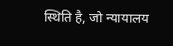स्थिति है, जो न्यायालय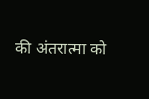की अंतरात्मा को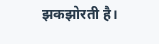झकझोरती है।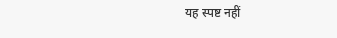यह स्पष्ट नहीं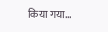किया गया...